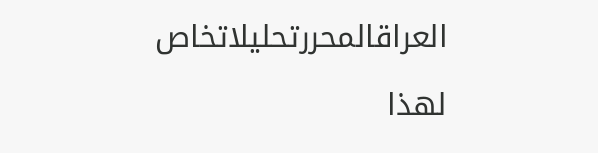العراقالمحررتحليلاتخاص

لهذا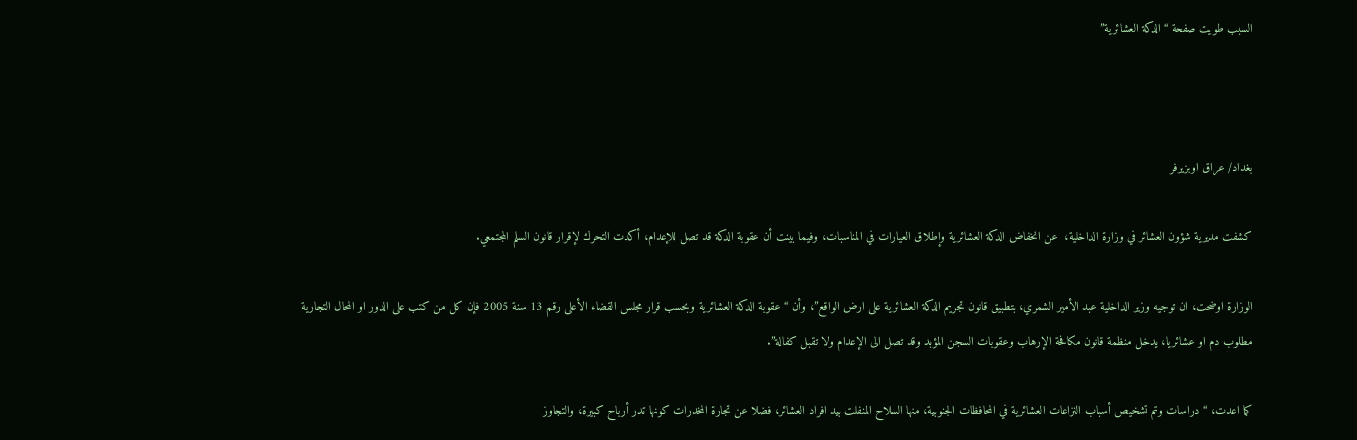السبب طويت صفحة “الدكة العشائرية”



بغداد/ عراق اوبزيرفر

كشفت مديرية شؤون العشائر في وزارة الداخلية،  عن انخفاض الدكة العشائرية وإطلاق العيارات في المناسبات، وفيما بينت أن عقوبة الدكة قد تصل للإعدام، أكدت التحرك لإقرار قانون السلم المجتمعي.

الوزارة اوضحت، ان توجيه وزير الداخلية عبد الأمير الشمري، بتطبيق قانون تجريم الدكة العشائرية على ارض الواقع”، وأن “عقوبة الدكة العشائرية وبحسب قرار مجلس القضاء الأعلى رقم 13 سنة 2005 فإن كل من كتب على الدور او المحال التجارية مطلوب دم او عشائريا، يدخل منظمة قانون مكافحة الإرهاب وعقوبات السجن المؤبد وقد تصل الى الإعدام ولا تقبل كفالة”.

كما اعدت، “دراسات وتم تشخيص أسباب النزاعات العشائرية في المحافظات الجنوبية، منها السلاح المنفلت بيد افراد العشائر، فضلا عن تجارة المخدرات كونها تدر أرباح كبيرة، والتجاوز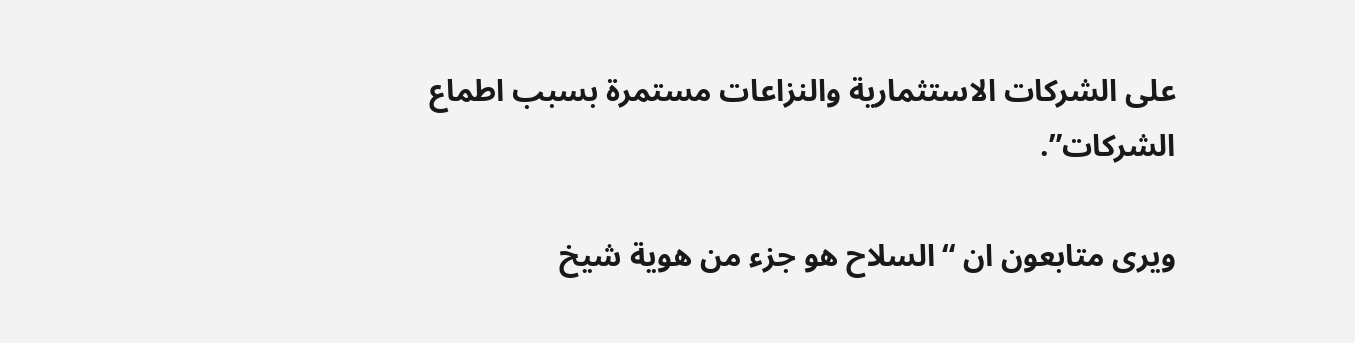على الشركات الاستثمارية والنزاعات مستمرة بسبب اطماع الشركات”.

ويرى متابعون ان “السلاح هو جزء من هوية شيخ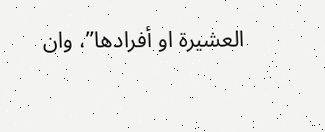العشيرة او أفرادها”، وان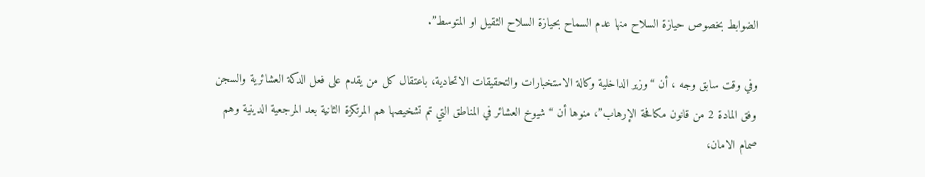الضوابط بخصوص حيازة السلاح منها عدم السماح بحيازة السلاح الثقيل او المتوسط”.

وفي وقت سابق وجه ، أن “وزير الداخلية وكالة الاستخبارات والتحقيقات الاتحادية، باعتقال كل من يقدم على فعل الدكة العشائرية والسجن وفق المادة 2 من قانون مكافحة الإرهاب”، منوها أن “شيوخ العشائر في المناطق التي تم تشخيصها هم المرتكزة الثانية بعد المرجعية الدينية وهم صمام الامان،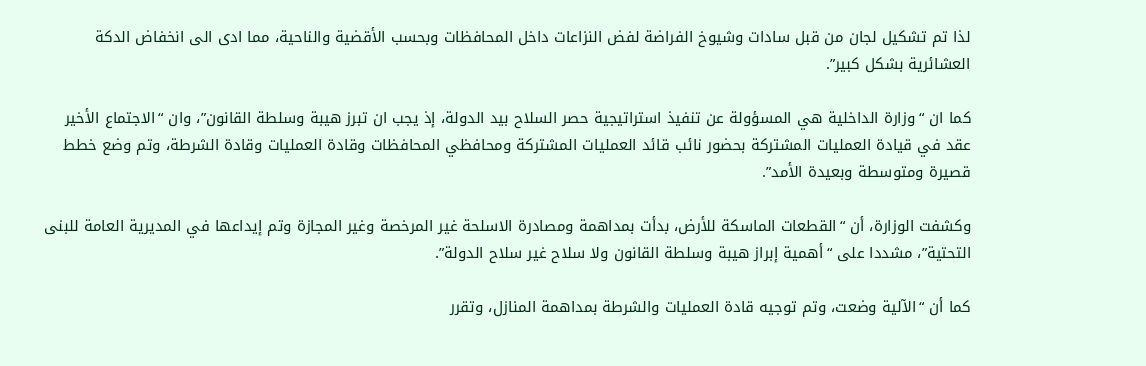لذا تم تشكيل لجان من قبل سادات وشيوخ الفراضة لفض النزاعات داخل المحافظات وبحسب الأقضية والناحية، مما ادى الى انخفاض الدكة العشائرية بشكل كبير”.

كما ان “وزارة الداخلية هي المسؤولة عن تنفيذ استراتيجية حصر السلاح بيد الدولة، إذ يجب ان تبرز هيبة وسلطة القانون”، وان “الاجتماع الأخير عقد في قيادة العمليات المشتركة بحضور نائب قائد العمليات المشتركة ومحافظي المحافظات وقادة العمليات وقادة الشرطة، وتم وضع خطط قصيرة ومتوسطة وبعيدة الأمد”.

وكشفت الوزارة، أن “القطعات الماسكة للأرض، بدأت بمداهمة ومصادرة الاسلحة غير المرخصة وغير المجازة وتم إيداعها في المديرية العامة للبنى التحتية”، مشددا على “أهمية إبراز هيبة وسلطة القانون ولا سلاح غير سلاح الدولة”.

كما أن “الآلية وضعت، وتم توجيه قادة العمليات والشرطة بمداهمة المنازل، وتقرر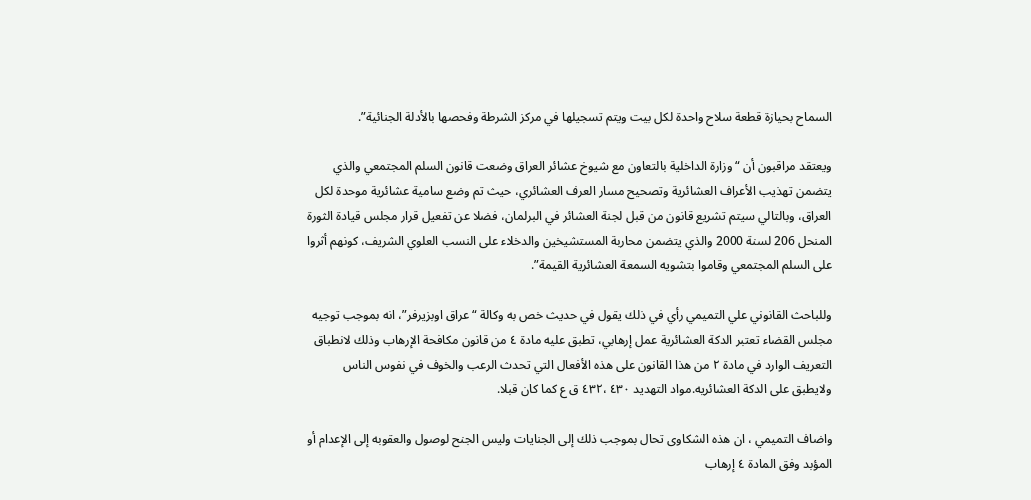السماح بحيازة قطعة سلاح واحدة لكل بيت ويتم تسجيلها في مركز الشرطة وفحصها بالأدلة الجنائية”.

ويعتقد مراقبون أن “وزارة الداخلية بالتعاون مع شيوخ عشائر العراق وضعت قانون السلم المجتمعي والذي يتضمن تهذيب الأعراف العشائرية وتصحيح مسار العرف العشائري، حيث تم وضع سامية عشائرية موحدة لكل العراق، وبالتالي سيتم تشريع قانون من قبل لجنة العشائر في البرلمان، فضلا عن تفعيل قرار مجلس قيادة الثورة المنحل 206 لسنة 2000 والذي يتضمن محاربة المستشيخين والدخلاء على النسب العلوي الشريف، كونهم أثروا على السلم المجتمعي وقاموا بتشويه السمعة العشائرية القيمة”.

وللباحث القانوني علي التميمي رأي في ذلك يقول في حديث خص به وكالة “عراق اوبزيرفر”، انه بموجب توجيه مجلس القضاء تعتبر الدكة العشائرية عمل إرهابي، تطبق عليه مادة ٤ من قانون مكافحة الإرهاب وذلك لانطباق التعريف الوارد في مادة ٢ من هذا القانون على هذه الأفعال التي تحدث الرعب والخوف في نفوس الناس ولايطبق على الدكة العشائريه.مواد التهديد ٤٣٠ ،٤٣٢ ق ع كما كان قبلا.

واضاف التميمي ، ان هذه الشكاوى تحال بموجب ذلك إلى الجنايات وليس الجنح لوصول والعقوبه إلى الإعدام أو المؤبد وفق المادة ٤ إرهاب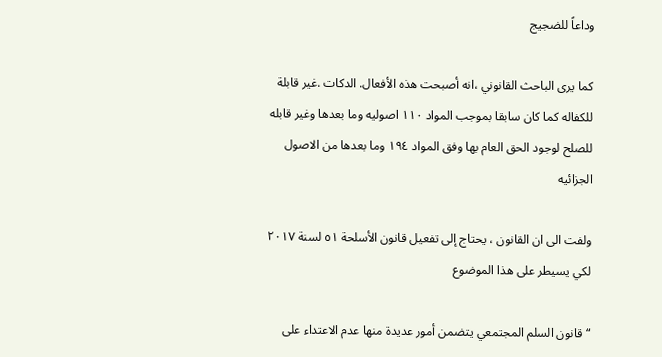وداعاً للضجيج

كما يرى الباحث القانوني ،انه أصبحت هذه الأفعال. الدكات .غير قابلة للكفاله كما كان سابقا بموجب المواد ١١٠ اصوليه وما بعدها وغير قابله للصلح لوجود الحق العام بها وفق المواد ١٩٤ وما بعدها من الاصول الجزائيه

ولفت الى ان القانون ، يحتاج إلى تفعيل قانون الأسلحة ٥١ لسنة ٢٠١٧ لكي يسيطر على هذا الموضوع

“قانون السلم المجتمعي يتضمن أمور عديدة منها عدم الاعتداء على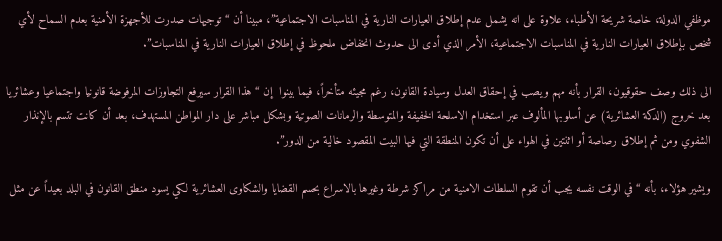موظفي الدولة، خاصة شريحة الأطباء، علاوة على انه يشمل عدم إطلاق العيارات النارية في المناسبات الاجتماعية”، مبينا أن “توجيهات صدرت للأجهزة الأمنية بعدم السماح لأي شخص بإطلاق العيارات النارية في المناسبات الاجتماعية، الأمر الذي أدى الى حدوث انخفاض ملحوظ في إطلاق العيارات النارية في المناسبات”.

الى ذلك وصف حقوقيون، القرار بأنه مهم ويصب في إحقاق العدل وسيادة القانون، رغم مجيئه متأخراً، فيما بينوا  إن “هذا القرار سيرفع التجاوزات المرفوضة قانونيا واجتماعيا وعشائريا بعد خروج (الدكة العشائرية) عن أسلوبها المألوف عبر استخدام الاسلحة الخفيفة والمتوسطة والرمانات الصوتية وبشكل مباشر على دار المواطن المستهدف، بعد أن كانت تتسم بالإنذار الشفوي ومن ثم إطلاق رصاصة أو اثنتين في الهواء على أن تكون المنطقة التي فيها البيت المقصود خالية من الدور”.

ويشير هؤلاء، بأنه “في الوقت نفسه يجب أن تقوم السلطات الامنية من مراكز شرطة وغيرها بالاسراع بحسم القضايا والشكاوى العشائرية لكي يسود منطق القانون في البلد بعيداً عن مثل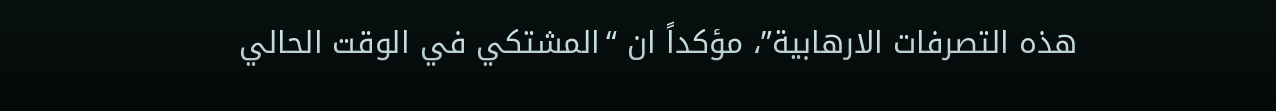هذه التصرفات الارهابية”، مؤكداً ان “المشتكي في الوقت الحالي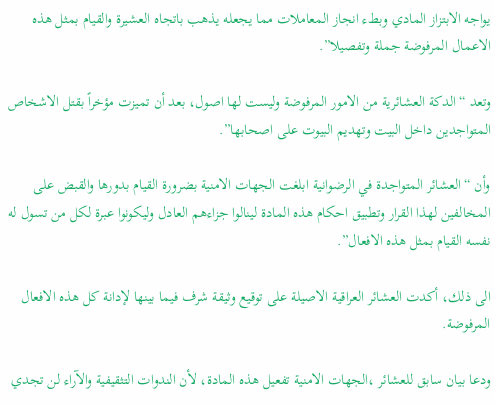يواجه الابتزاز المادي وبطء انجاز المعاملات مما يجعله يذهب باتجاه العشيرة والقيام بمثل هذه الاعمال المرفوضة جملة وتفصيلا”.

وتعد “الدكة العشائرية من الامور المرفوضة وليست لها اصول، بعد أن تميزت مؤخراً بقتل الاشخاص المتواجدين داخل البيت وتهديم البيوت على اصحابها”.

وأن “العشائر المتواجدة في الرضوانية ابلغت الجهات الامنية بضرورة القيام بدورها والقبض على المخالفين لهذا القرار وتطبيق احكام هذه المادة لينالوا جزاءهم العادل وليكونوا عبرة لكل من تسول له نفسه القيام بمثل هذه الافعال”.

الى ذلك، أكدت العشائر العراقية الاصيلة على توقيع وثيقة شرف فيما بينها لإدانة كل هذه الافعال المرفوضة.

ودعا بيان سابق للعشائر ،الجهات الامنية تفعيل هذه المادة، لأن الندوات التثقيفية والآراء لن تجدي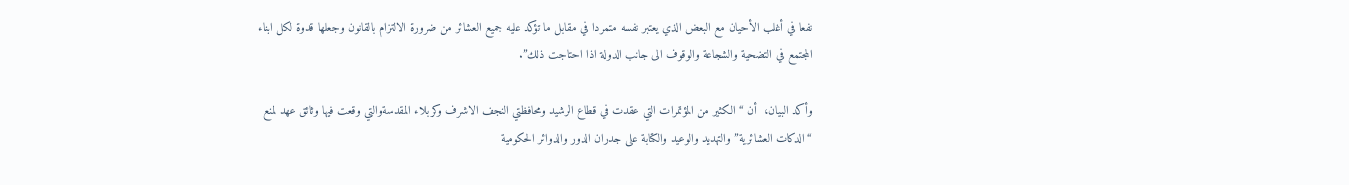نفعا في أغلب الأحيان مع البعض الذي يعتبر نفسه متمردا في مقابل ما تؤكد عليه جميع العشائر من ضرورة الالتزام بالقانون وجعلها قدوة لكل ابناء المجتمع في التضحية والشجاعة والوقوف الى جانب الدولة اذا احتاجت ذلك”.

وأكد البيان،  أن “الكثير من المؤتمرات التي عقدت في قطاع الرشيد ومحافظتي النجف الاشرف وكربلاء المقدسةوالتي وقعت فيها وثائق عهد لمنع “الدكات العشائرية” والتهديد والوعيد والكتابة على جدران الدور والدوائر الحكومية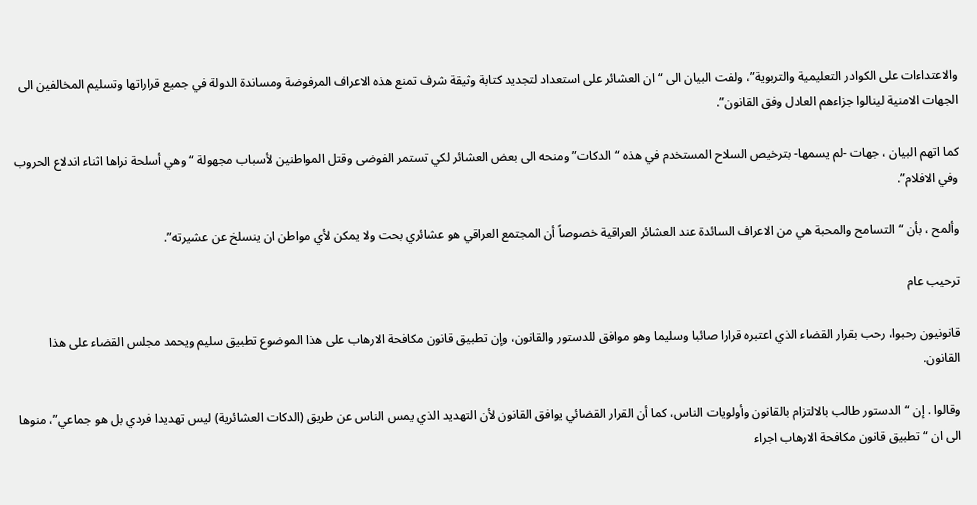والاعتداءات على الكوادر التعليمية والتربوية”، ولفت البيان الى “ان العشائر على استعداد لتجديد كتابة وثيقة شرف تمنع هذه الاعراف المرفوضة ومساندة الدولة في جميع قراراتها وتسليم المخالفين الى الجهات الامنية لينالوا جزاءهم العادل وفق القانون”.

كما اتهم البيان ، جهات -لم يسمها- بترخيص السلاح المستخدم في هذه “الدكات” ومنحه الى بعض العشائر لكي تستمر الفوضى وقتل المواطنين لأسباب مجهولة “وهي أسلحة نراها اثناء اندلاع الحروب وفي الافلام”.

وألمح ، بأن “التسامح والمحبة هي من الاعراف السائدة عند العشائر العراقية خصوصاً أن المجتمع العراقي هو عشائري بحت ولا يمكن لأي مواطن ان ينسلخ عن عشيرته”.

ترحيب عام

قانونيون رحبوا، رحب بقرار القضاء الذي اعتبره قرارا صائبا وسليما وهو موافق للدستور والقانون، وإن تطبيق قانون مكافحة الارهاب على هذا الموضوع تطبيق سليم ويحمد مجلس القضاء على هذا القانون.

وقالوا . إن “الدستور طالب بالالتزام بالقانون وأولويات الناس، كما أن القرار القضائي يوافق القانون لأن التهديد الذي يمس الناس عن طريق (الدكات العشائرية) ليس تهديدا فردي بل هو جماعي”، منوها الى ان “تطبيق قانون مكافحة الارهاب اجراء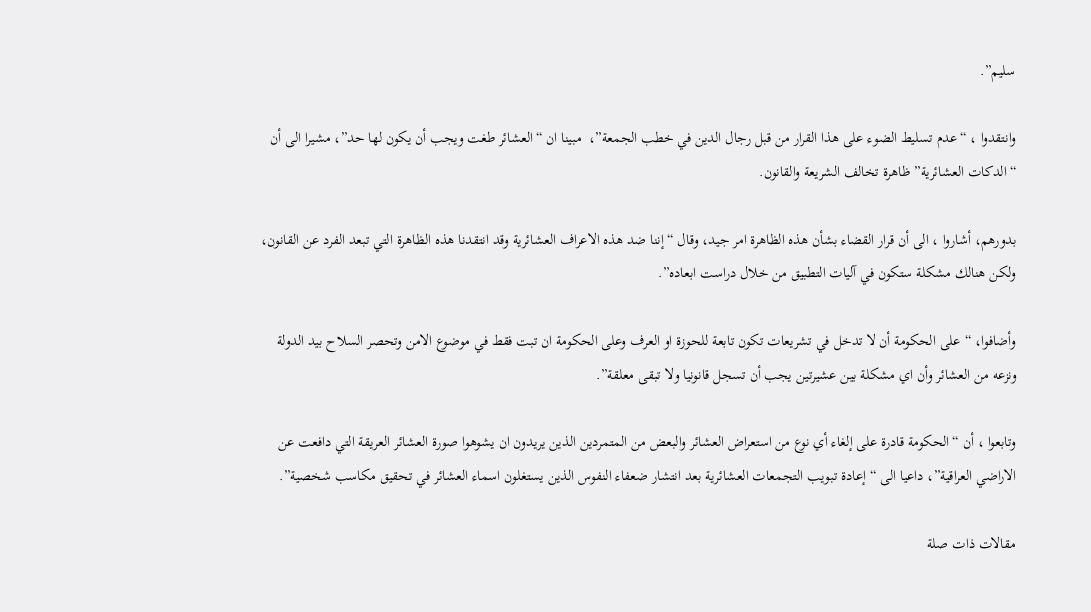سليم”.

وانتقدوا ، “عدم تسليط الضوء على هذا القرار من قبل رجال الدين في خطب الجمعة”،  مبينا ان “العشائر طغت ويجب أن يكون لها حد”، مشيرا الى أن “الدكات العشائرية” ظاهرة تخالف الشريعة والقانون.

بدورهم، أشاروا ، الى أن قرار القضاء بشأن هذه الظاهرة امر جيد، وقال “إننا ضد هذه الاعراف العشائرية وقد انتقدنا هذه الظاهرة التي تبعد الفرد عن القانون، ولكن هنالك مشكلة ستكون في آليات التطبيق من خلال دراست ابعاده”.

وأضافوا، “على الحكومة أن لا تدخل في تشريعات تكون تابعة للحوزة او العرف وعلى الحكومة ان تبت فقط في موضوع الامن وتحصر السلاح بيد الدولة ونزعه من العشائر وأن اي مشكلة بين عشيرتين يجب أن تسجل قانونيا ولا تبقى معلقة”.

وتابعوا ، أن “الحكومة قادرة على إلغاء أي نوع من استعراض العشائر والبعض من المتمردين الذين يريدون ان يشوهوا صورة العشائر العريقة التي دافعت عن الاراضي العراقية”، داعيا الى “إعادة تبويب التجمعات العشائرية بعد انتشار ضعفاء النفوس الذين يستغلون اسماء العشائر في تحقيق مكاسب شخصية”.

مقالات ذات صلة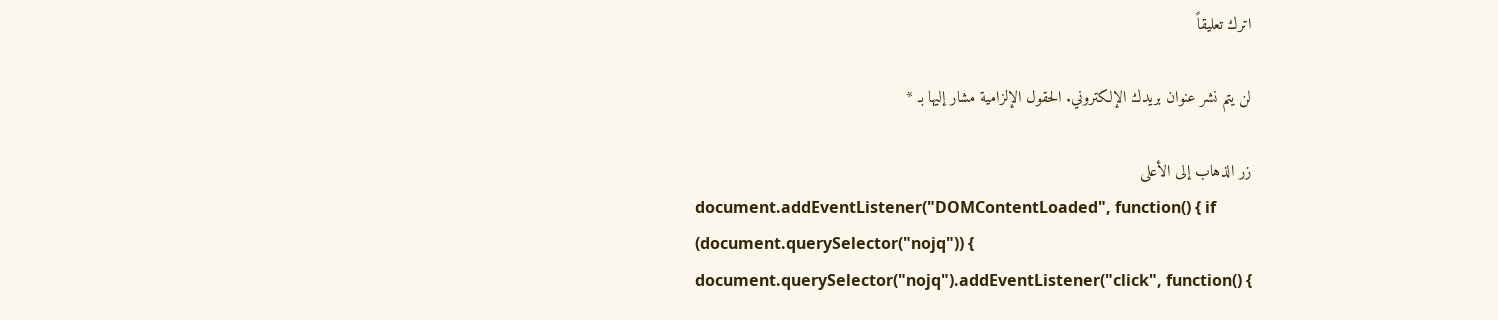اترك تعليقاً

لن يتم نشر عنوان بريدك الإلكتروني. الحقول الإلزامية مشار إليها بـ *

زر الذهاب إلى الأعلى
document.addEventListener("DOMContentLoaded", function() { if (document.querySelector("nojq")) { document.querySelector("nojq").addEventListener("click", function() {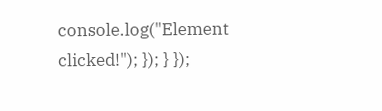console.log("Element clicked!"); }); } });